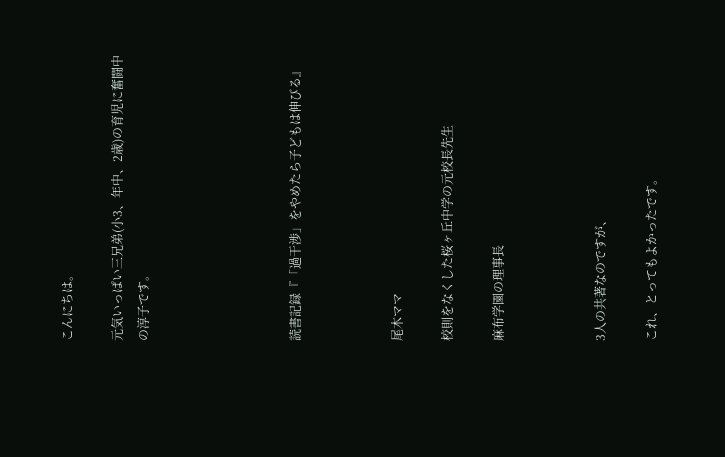こんにちは。

元気いっぱい三兄弟(小3、年中、2歳)の育児に奮闘中の淳子です。





読書記録『「過干渉」をやめたら子どもは伸びる』



尾木ママ

校則をなくした桜ヶ丘中学の元校長先生

麻布学園の理事長



3人の共著なのですが、

これ、とってもよかったです。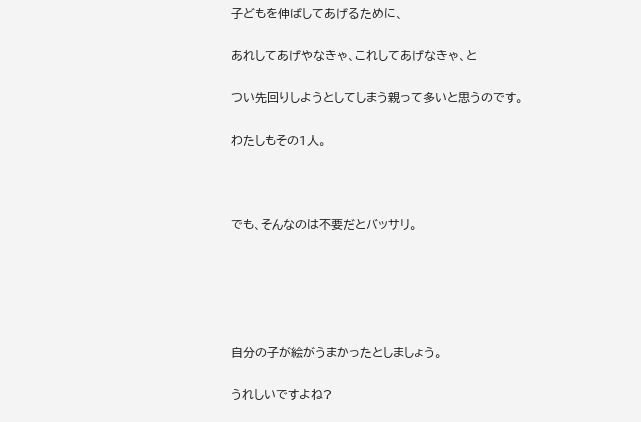子どもを伸ばしてあげるために、

あれしてあげやなきゃ、これしてあげなきゃ、と

つい先回りしようとしてしまう親って多いと思うのです。

わたしもその1人。



でも、そんなのは不要だとバッサリ。





自分の子が絵がうまかったとしましょう。

うれしいですよね?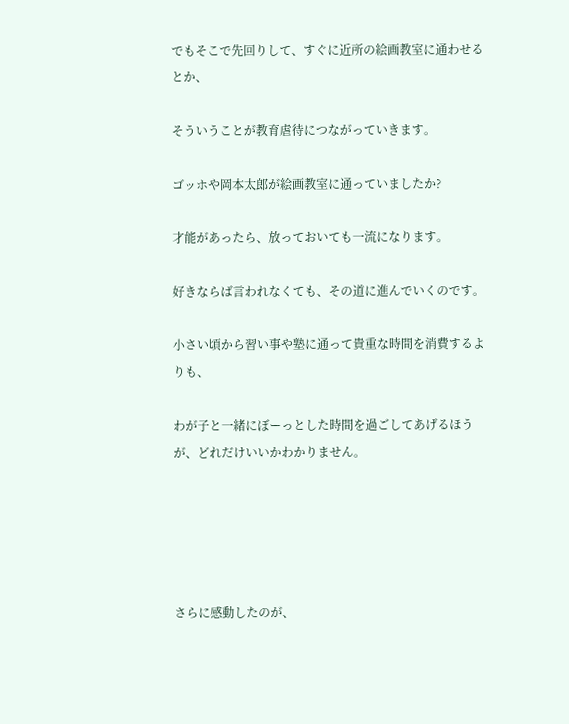でもそこで先回りして、すぐに近所の絵画教室に通わせるとか、

そういうことが教育虐待につながっていきます。

ゴッホや岡本太郎が絵画教室に通っていましたか?

才能があったら、放っておいても一流になります。

好きならば言われなくても、その道に進んでいくのです。

小さい頃から習い事や塾に通って貴重な時間を消費するよりも、

わが子と一緒にぼーっとした時間を過ごしてあげるほうが、どれだけいいかわかりません。





さらに感動したのが、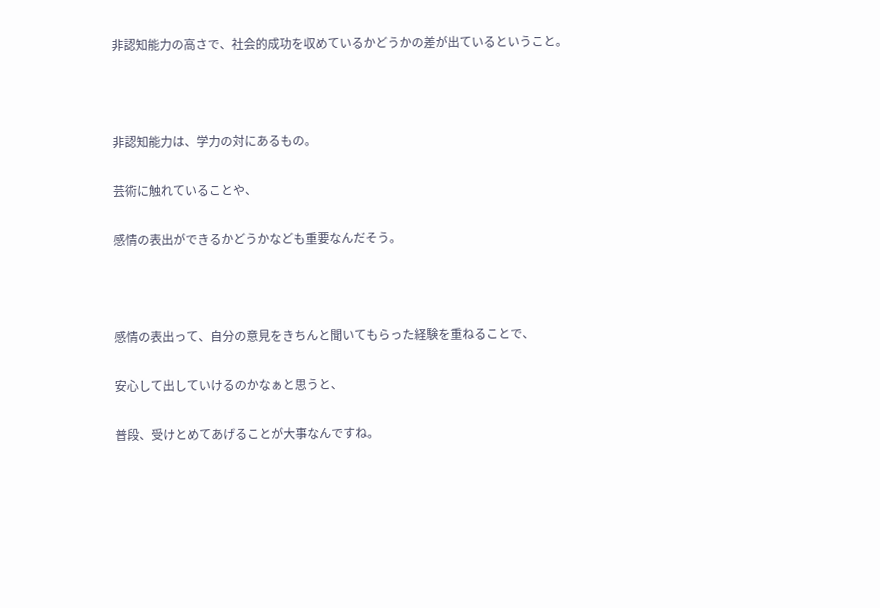非認知能力の高さで、社会的成功を収めているかどうかの差が出ているということ。



非認知能力は、学力の対にあるもの。

芸術に触れていることや、

感情の表出ができるかどうかなども重要なんだそう。



感情の表出って、自分の意見をきちんと聞いてもらった経験を重ねることで、

安心して出していけるのかなぁと思うと、

普段、受けとめてあげることが大事なんですね。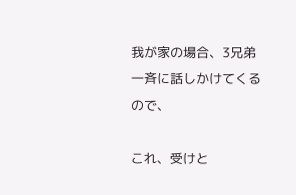我が家の場合、3兄弟一斉に話しかけてくるので、

これ、受けと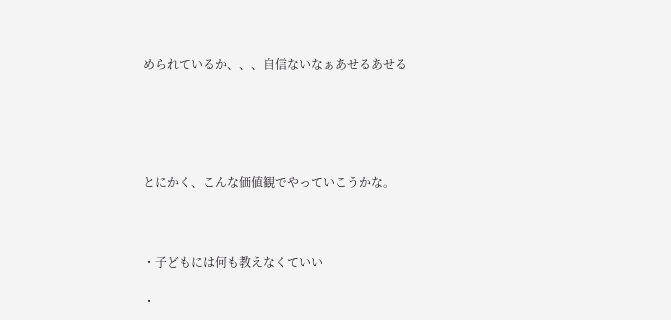められているか、、、自信ないなぁあせるあせる





とにかく、こんな価値観でやっていこうかな。



・子どもには何も教えなくていい

・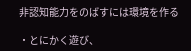非認知能力をのばすには環境を作る

・とにかく遊び、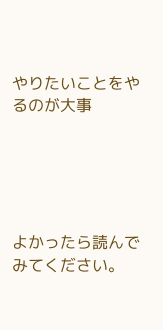やりたいことをやるのが大事





よかったら読んでみてください。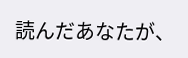読んだあなたが、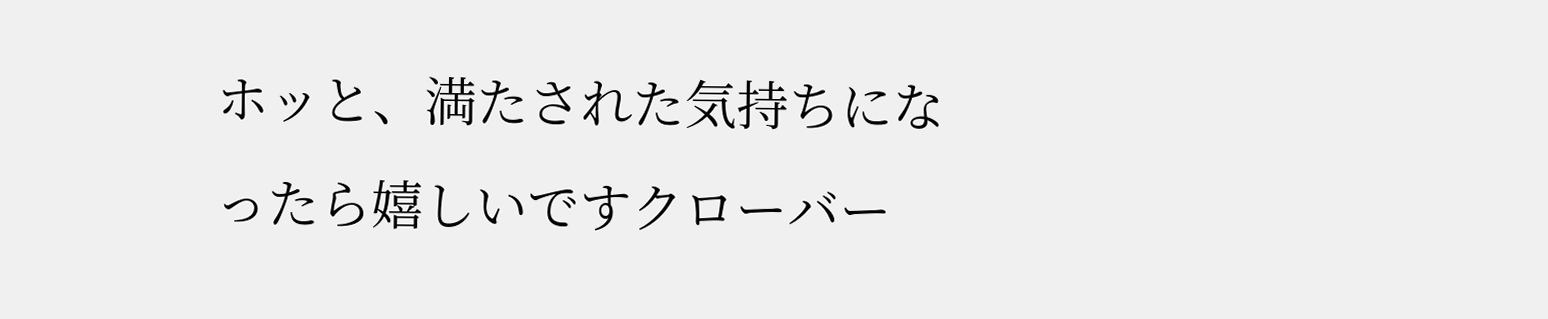ホッと、満たされた気持ちになったら嬉しいですクローバー